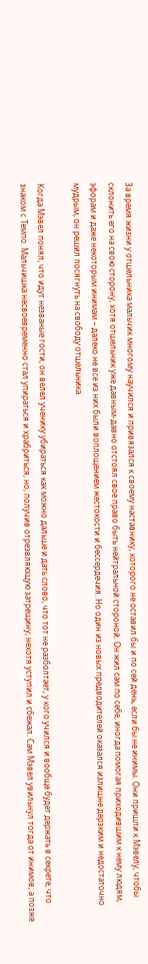За время жизни у отшельника мальчик многому научился и привязался к своему наставнику, которого не оставил бы и по сей день, если бы не инимы. Они пришли к Мэвелу, чтобы склонить его на свою сторону, хотя отшельник уже давным-давно отстоял свое право быть нейтральной стороной. Он жил сам по себе, иногда помогая приходившим к нему людям, эфорам и даже некоторым инимам – далеко не все из них были воплощением жестокости и бессердечия. Но один из новых предводителей оказался излишне дерзким и недостаточно мудрым, он решил посягнуть на свободу отшельника.

Когда Мэвел понял, что идут незваные гости, он велел ученику убираться как можно дальше и дать слово, что тот не разболтает, у кого учился и вообще будет держать в секрете, что знаком с Темпо. Мальчишка несвоевременно стал упираться и храбриться, но, получив отрезвляющую затрещину, нехотя уступил и сбежал. Сам Мэвел увильнул тогда от инимов, а позже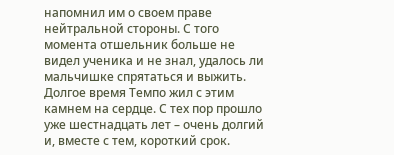напомнил им о своем праве нейтральной стороны. С того момента отшельник больше не видел ученика и не знал, удалось ли мальчишке спрятаться и выжить. Долгое время Темпо жил с этим камнем на сердце. С тех пор прошло уже шестнадцать лет – очень долгий и, вместе с тем, короткий срок.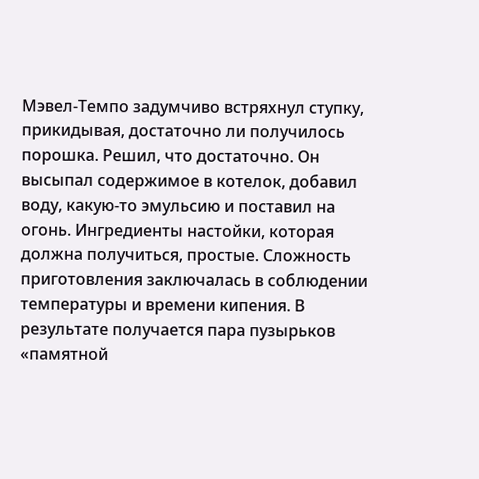Мэвел-Темпо задумчиво встряхнул ступку, прикидывая, достаточно ли получилось порошка. Решил, что достаточно. Он высыпал содержимое в котелок, добавил воду, какую-то эмульсию и поставил на огонь. Ингредиенты настойки, которая должна получиться, простые. Сложность приготовления заключалась в соблюдении температуры и времени кипения. В результате получается пара пузырьков «памятной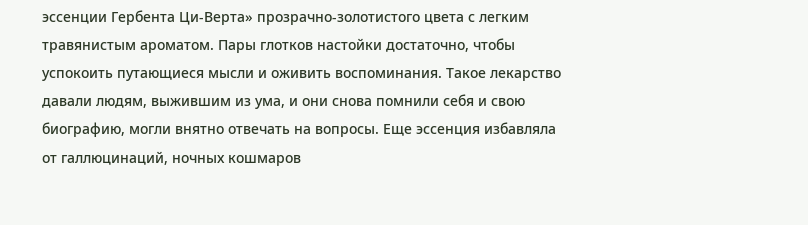эссенции Гербента Ци-Верта» прозрачно-золотистого цвета с легким травянистым ароматом. Пары глотков настойки достаточно, чтобы успокоить путающиеся мысли и оживить воспоминания. Такое лекарство давали людям, выжившим из ума, и они снова помнили себя и свою биографию, могли внятно отвечать на вопросы. Еще эссенция избавляла от галлюцинаций, ночных кошмаров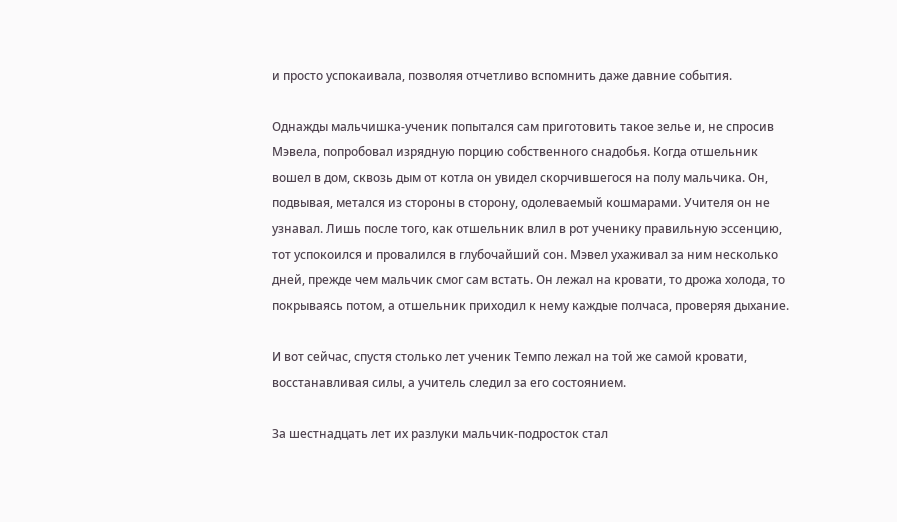и просто успокаивала, позволяя отчетливо вспомнить даже давние события.

Однажды мальчишка-ученик попытался сам приготовить такое зелье и, не спросив Мэвела, попробовал изрядную порцию собственного снадобья. Когда отшельник вошел в дом, сквозь дым от котла он увидел скорчившегося на полу мальчика. Он, подвывая, метался из стороны в сторону, одолеваемый кошмарами. Учителя он не узнавал. Лишь после того, как отшельник влил в рот ученику правильную эссенцию, тот успокоился и провалился в глубочайший сон. Мэвел ухаживал за ним несколько дней, прежде чем мальчик смог сам встать. Он лежал на кровати, то дрожа холода, то покрываясь потом, а отшельник приходил к нему каждые полчаса, проверяя дыхание.

И вот сейчас, спустя столько лет ученик Темпо лежал на той же самой кровати, восстанавливая силы, а учитель следил за его состоянием.

За шестнадцать лет их разлуки мальчик-подросток стал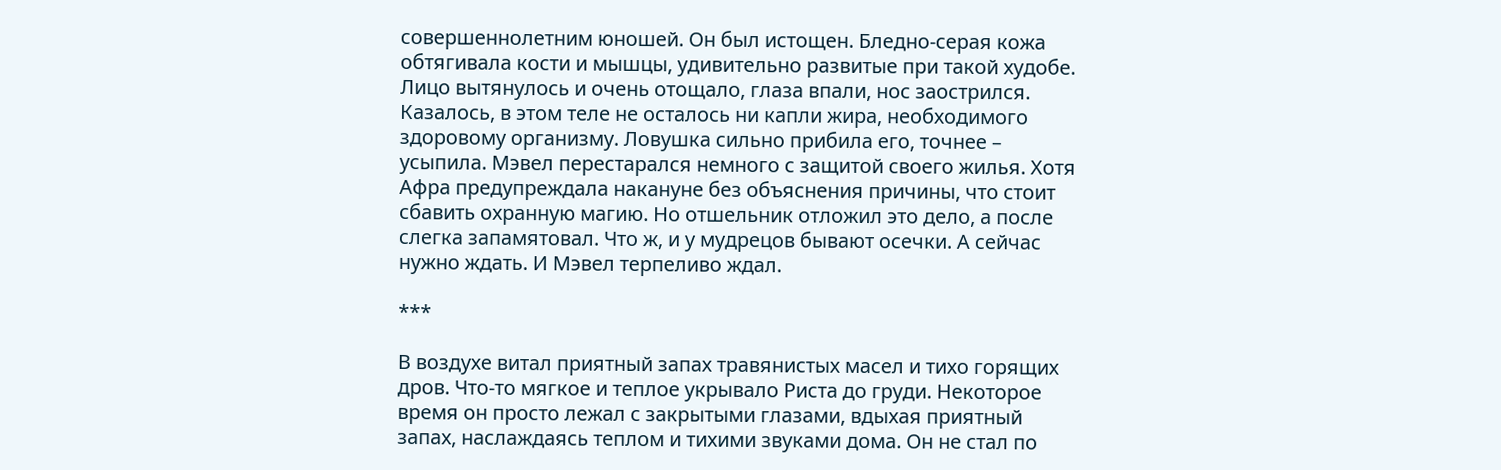совершеннолетним юношей. Он был истощен. Бледно-серая кожа обтягивала кости и мышцы, удивительно развитые при такой худобе. Лицо вытянулось и очень отощало, глаза впали, нос заострился. Казалось, в этом теле не осталось ни капли жира, необходимого здоровому организму. Ловушка сильно прибила его, точнее – усыпила. Мэвел перестарался немного с защитой своего жилья. Хотя Афра предупреждала накануне без объяснения причины, что стоит сбавить охранную магию. Но отшельник отложил это дело, а после слегка запамятовал. Что ж, и у мудрецов бывают осечки. А сейчас нужно ждать. И Мэвел терпеливо ждал.

***

В воздухе витал приятный запах травянистых масел и тихо горящих дров. Что-то мягкое и теплое укрывало Риста до груди. Некоторое время он просто лежал с закрытыми глазами, вдыхая приятный запах, наслаждаясь теплом и тихими звуками дома. Он не стал по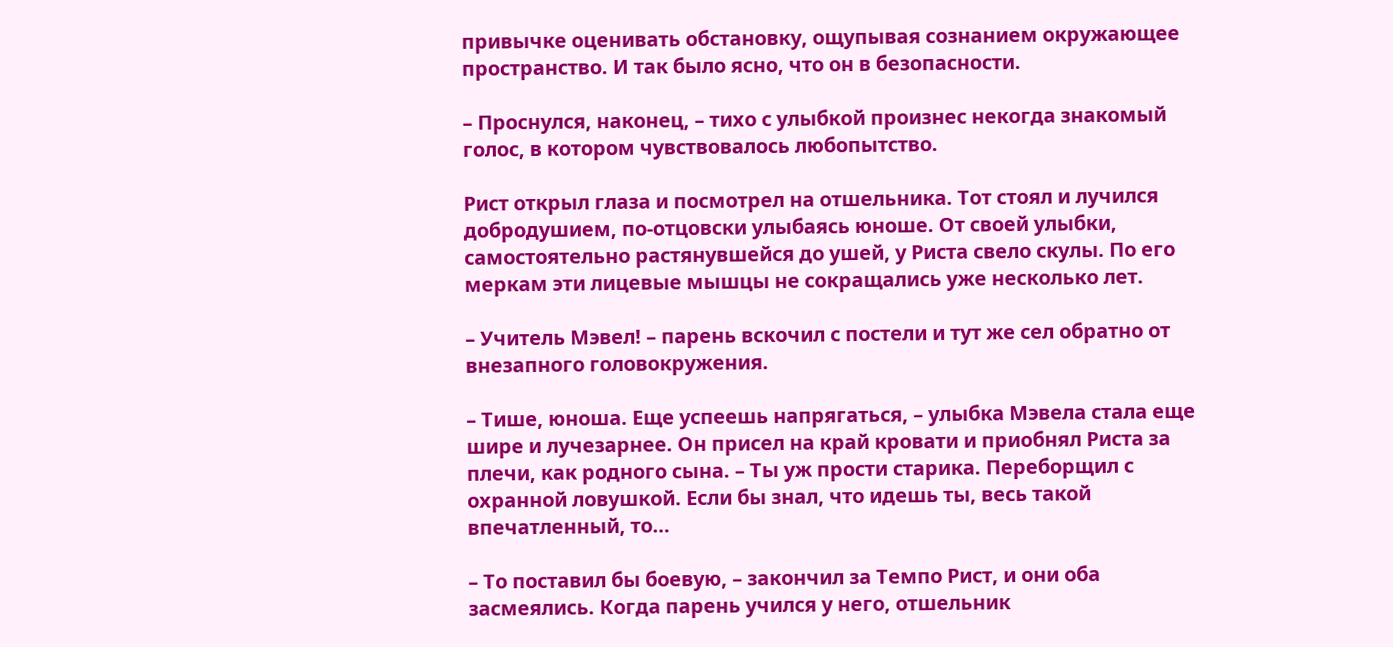привычке оценивать обстановку, ощупывая сознанием окружающее пространство. И так было ясно, что он в безопасности.

– Проснулся, наконец, – тихо с улыбкой произнес некогда знакомый голос, в котором чувствовалось любопытство.

Рист открыл глаза и посмотрел на отшельника. Тот стоял и лучился добродушием, по-отцовски улыбаясь юноше. От своей улыбки, самостоятельно растянувшейся до ушей, у Риста свело скулы. По его меркам эти лицевые мышцы не сокращались уже несколько лет.

– Учитель Мэвел! – парень вскочил с постели и тут же сел обратно от внезапного головокружения.

– Тише, юноша. Еще успеешь напрягаться, – улыбка Мэвела стала еще шире и лучезарнее. Он присел на край кровати и приобнял Риста за плечи, как родного сына. – Ты уж прости старика. Переборщил с охранной ловушкой. Если бы знал, что идешь ты, весь такой впечатленный, то…

– То поставил бы боевую, – закончил за Темпо Рист, и они оба засмеялись. Когда парень учился у него, отшельник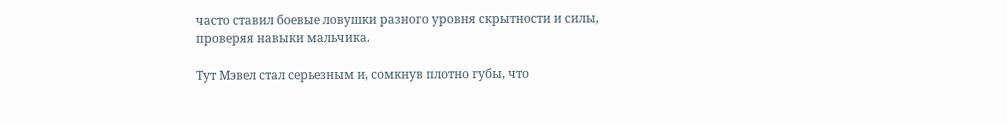часто ставил боевые ловушки разного уровня скрытности и силы, проверяя навыки мальчика.

Тут Мэвел стал серьезным и, сомкнув плотно губы, что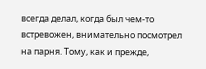всегда делал, когда был чем-то встревожен, внимательно посмотрел на парня. Тому, как и прежде,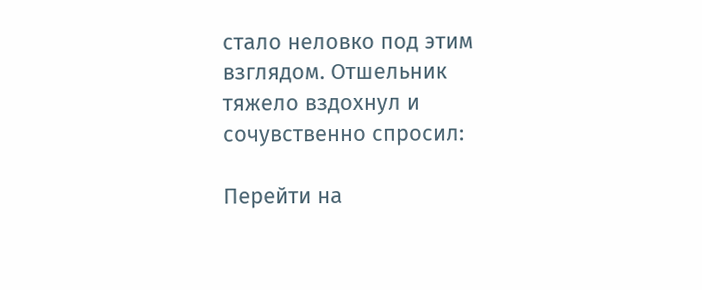стало неловко под этим взглядом. Отшельник тяжело вздохнул и сочувственно спросил:

Перейти на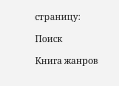страницу:

Поиск

Книга жанров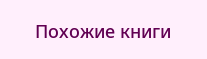Похожие книги